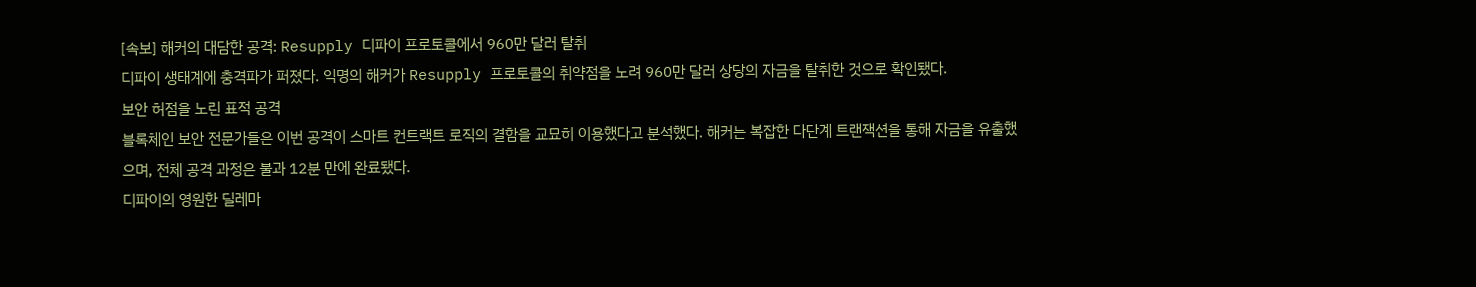[속보] 해커의 대담한 공격: Resupply 디파이 프로토콜에서 960만 달러 탈취
디파이 생태계에 충격파가 퍼졌다. 익명의 해커가 Resupply 프로토콜의 취약점을 노려 960만 달러 상당의 자금을 탈취한 것으로 확인됐다.
보안 허점을 노린 표적 공격
블록체인 보안 전문가들은 이번 공격이 스마트 컨트랙트 로직의 결함을 교묘히 이용했다고 분석했다. 해커는 복잡한 다단계 트랜잭션을 통해 자금을 유출했으며, 전체 공격 과정은 불과 12분 만에 완료됐다.
디파이의 영원한 딜레마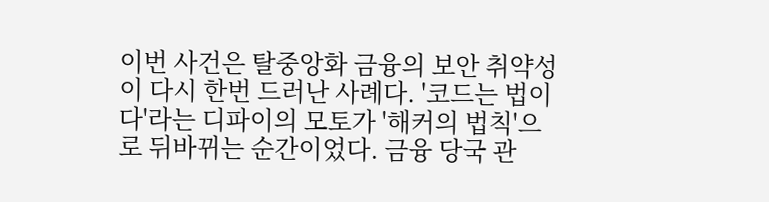이번 사건은 탈중앙화 금융의 보안 취약성이 다시 한번 드러난 사례다. '코드는 법이다'라는 디파이의 모토가 '해커의 법칙'으로 뒤바뀌는 순간이었다. 금융 당국 관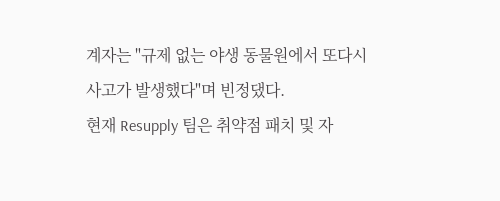계자는 "규제 없는 야생 동물원에서 또다시 사고가 발생했다"며 빈정댔다.
현재 Resupply 팀은 취약점 패치 및 자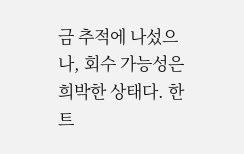금 추적에 나섰으나, 회수 가능성은 희박한 상태다. 한 트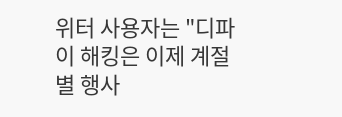위터 사용자는 "디파이 해킹은 이제 계절별 행사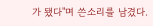가 됐다"며 쓴소리를 남겼다.